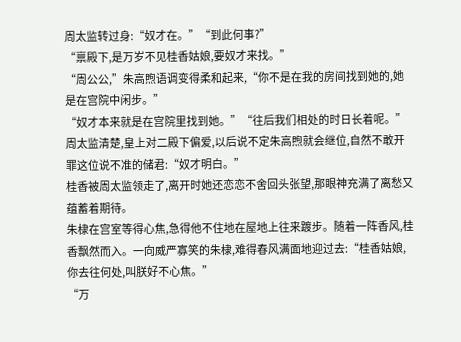周太监转过身:“奴才在。”“到此何事?”
“禀殿下,是万岁不见桂香姑娘,要奴才来找。”
“周公公,”朱高煦语调变得柔和起来,“你不是在我的房间找到她的,她是在宫院中闲步。”
“奴才本来就是在宫院里找到她。”“往后我们相处的时日长着呢。”
周太监清楚,皇上对二殿下偏爱,以后说不定朱高煦就会继位,自然不敢开罪这位说不准的储君:“奴才明白。”
桂香被周太监领走了,离开时她还恋恋不舍回头张望,那眼神充满了离愁又蕴蓄着期待。
朱棣在宫室等得心焦,急得他不住地在屋地上往来踱步。随着一阵香风,桂香飘然而入。一向威严寡笑的朱棣,难得春风满面地迎过去:“桂香姑娘,你去往何处,叫朕好不心焦。”
“万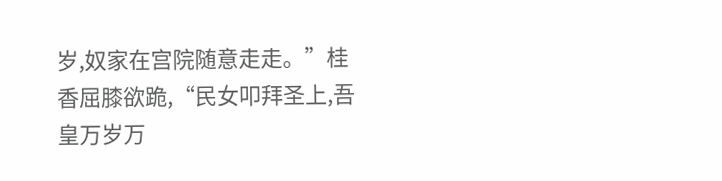岁,奴家在宫院随意走走。”桂香屈膝欲跪,“民女叩拜圣上,吾皇万岁万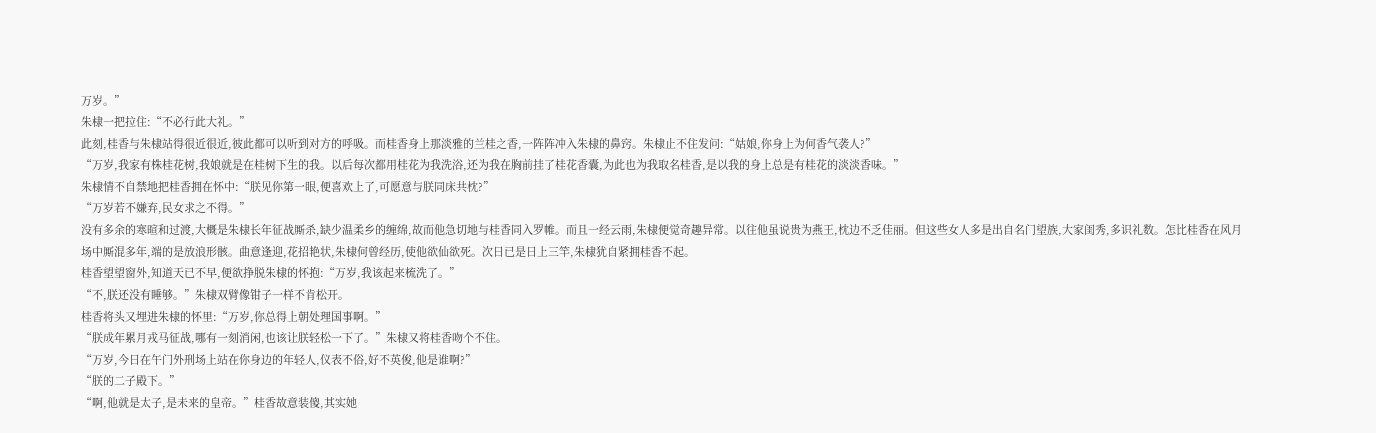万岁。”
朱棣一把拉住:“不必行此大礼。”
此刻,桂香与朱棣站得很近很近,彼此都可以听到对方的呼吸。而桂香身上那淡雅的兰桂之香,一阵阵冲入朱棣的鼻窍。朱棣止不住发问:“姑娘,你身上为何香气袭人?”
“万岁,我家有株桂花树,我娘就是在桂树下生的我。以后每次都用桂花为我洗浴,还为我在胸前挂了桂花香囊,为此也为我取名桂香,是以我的身上总是有桂花的淡淡香味。”
朱棣情不自禁地把桂香拥在怀中:“朕见你第一眼,便喜欢上了,可愿意与朕同床共枕?”
“万岁若不嫌弃,民女求之不得。”
没有多余的寒暄和过渡,大概是朱棣长年征战厮杀,缺少温柔乡的缠绵,故而他急切地与桂香同入罗帷。而且一经云雨,朱棣便觉奇趣异常。以往他虽说贵为燕王,枕边不乏佳丽。但这些女人多是出自名门望族,大家闺秀,多识礼数。怎比桂香在风月场中厮混多年,端的是放浪形骸。曲意逢迎,花招艳状,朱棣何曾经历,使他欲仙欲死。次日已是日上三竿,朱棣犹自紧拥桂香不起。
桂香望望窗外,知道天已不早,便欲挣脱朱棣的怀抱:“万岁,我该起来梳洗了。”
“不,朕还没有睡够。”朱棣双臂像钳子一样不肯松开。
桂香将头又埋进朱棣的怀里:“万岁,你总得上朝处理国事啊。”
“朕成年累月戎马征战,哪有一刻消闲,也该让朕轻松一下了。”朱棣又将桂香吻个不住。
“万岁,今日在午门外刑场上站在你身边的年轻人,仪表不俗,好不英俊,他是谁啊?”
“朕的二子殿下。”
“啊,他就是太子,是未来的皇帝。”桂香故意装傻,其实她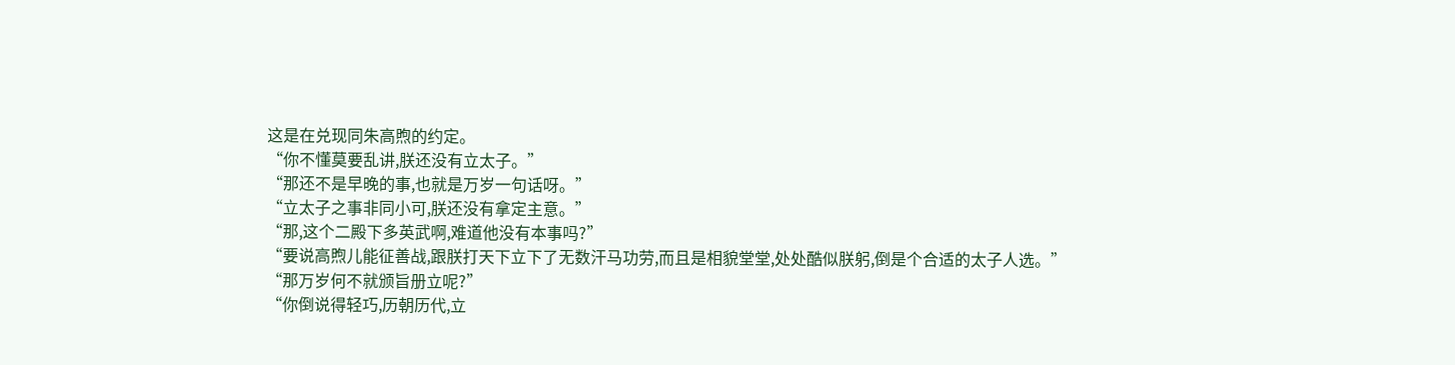这是在兑现同朱高煦的约定。
“你不懂莫要乱讲,朕还没有立太子。”
“那还不是早晚的事,也就是万岁一句话呀。”
“立太子之事非同小可,朕还没有拿定主意。”
“那,这个二殿下多英武啊,难道他没有本事吗?”
“要说高煦儿能征善战,跟朕打天下立下了无数汗马功劳,而且是相貌堂堂,处处酷似朕躬,倒是个合适的太子人选。”
“那万岁何不就颁旨册立呢?”
“你倒说得轻巧,历朝历代,立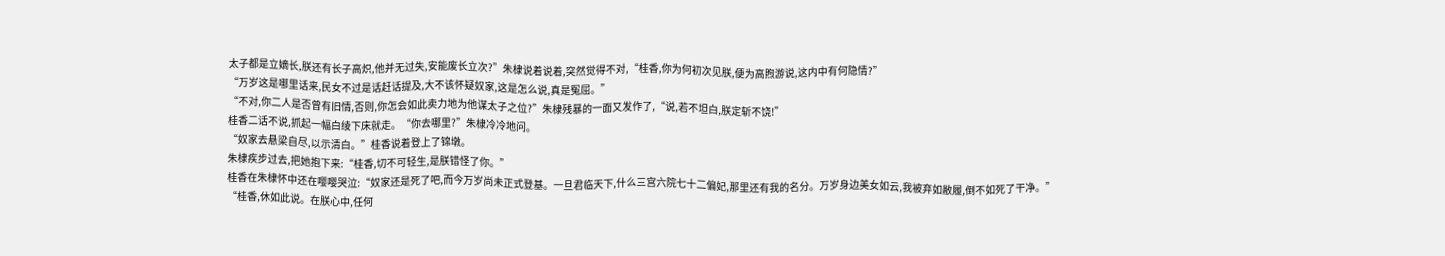太子都是立嫡长,朕还有长子高炽,他并无过失,安能废长立次?”朱棣说着说着,突然觉得不对,“桂香,你为何初次见朕,便为高煦游说,这内中有何隐情?”
“万岁这是哪里话来,民女不过是话赶话提及,大不该怀疑奴家,这是怎么说,真是冤屈。”
“不对,你二人是否曾有旧情,否则,你怎会如此卖力地为他谋太子之位?”朱棣残暴的一面又发作了,“说,若不坦白,朕定斩不饶!”
桂香二话不说,抓起一幅白绫下床就走。“你去哪里?”朱棣冷冷地问。
“奴家去悬梁自尽,以示清白。”桂香说着登上了锦墩。
朱棣疾步过去,把她抱下来:“桂香,切不可轻生,是朕错怪了你。”
桂香在朱棣怀中还在嘤嘤哭泣:“奴家还是死了吧,而今万岁尚未正式登基。一旦君临天下,什么三宫六院七十二偏妃,那里还有我的名分。万岁身边美女如云,我被弃如敝履,倒不如死了干净。”
“桂香,休如此说。在朕心中,任何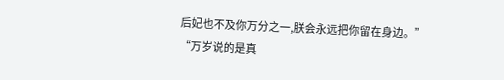后妃也不及你万分之一,朕会永远把你留在身边。”
“万岁说的是真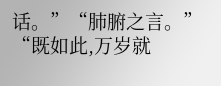话。”“肺腑之言。”
“既如此,万岁就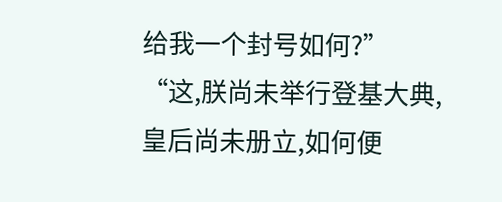给我一个封号如何?”
“这,朕尚未举行登基大典,皇后尚未册立,如何便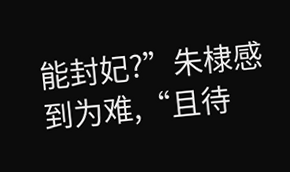能封妃?”朱棣感到为难,“且待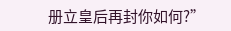册立皇后再封你如何?”